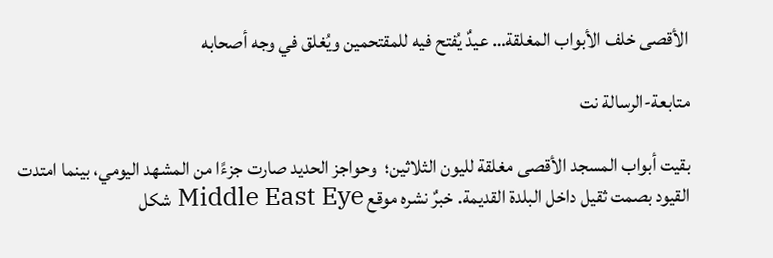الأقصى خلف الأبواب المغلقة… عيدٌ يُفتح فيه للمقتحمين ويُغلق في وجه أصحابه

متابعة-الرسالة نت

بقيت أبواب المسجد الأقصى مغلقة لليون الثلاثين؛  وحواجز الحديد صارت جزءًا من المشهد اليومي، بينما امتدت القيود بصمت ثقيل داخل البلدة القديمة. خبرٌ نشره موقع Middle East Eye شكل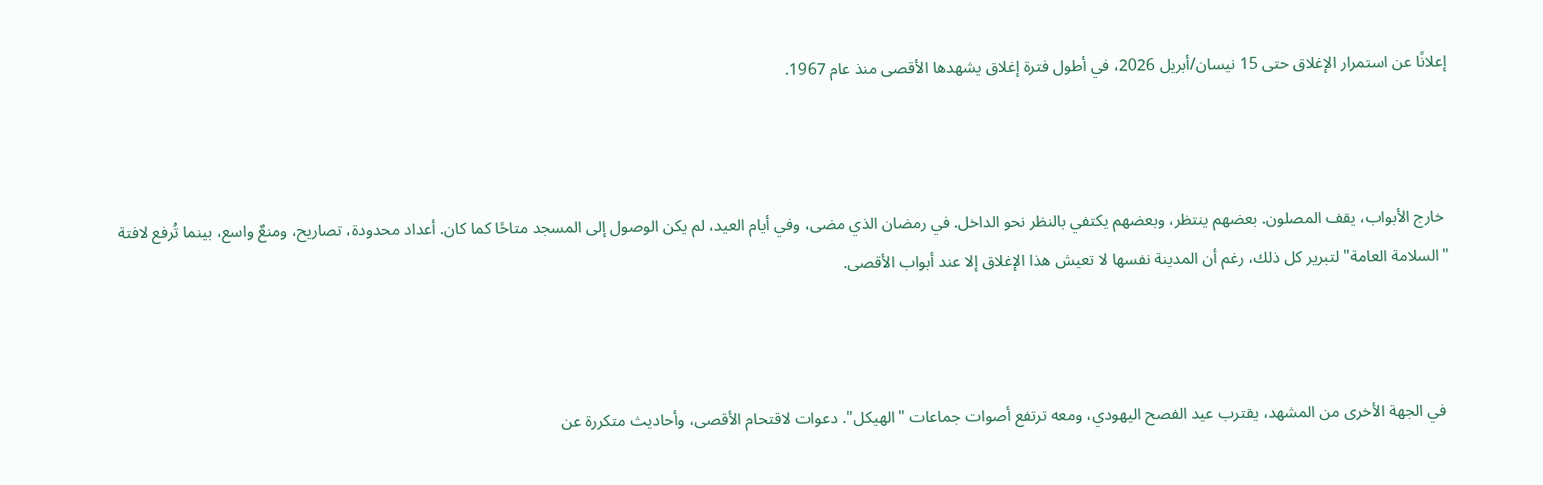إعلانًا عن استمرار الإغلاق حتى 15 نيسان/أبريل 2026، في أطول فترة إغلاق يشهدها الأقصى منذ عام 1967.



 خارج الأبواب، يقف المصلون. بعضهم ينتظر، وبعضهم يكتفي بالنظر نحو الداخل. في رمضان الذي مضى، وفي أيام العيد، لم يكن الوصول إلى المسجد متاحًا كما كان. أعداد محدودة، تصاريح، ومنعٌ واسع، بينما تُرفع لافتة "السلامة العامة" لتبرير كل ذلك، رغم أن المدينة نفسها لا تعيش هذا الإغلاق إلا عند أبواب الأقصى.



 في الجهة الأخرى من المشهد، يقترب عيد الفصح اليهودي، ومعه ترتفع أصوات جماعات "الهيكل". دعوات لاقتحام الأقصى، وأحاديث متكررة عن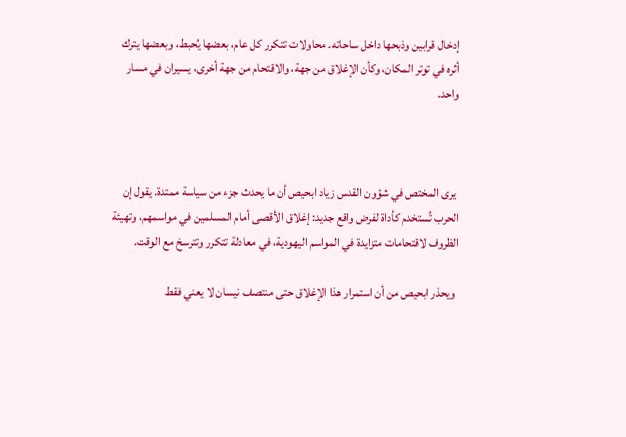إدخال قرابين وذبحها داخل ساحاته. محاولات تتكرر كل عام، بعضها يُحبط، وبعضها يترك أثره في توتر المكان، وكأن الإغلاق من جهة، والاقتحام من جهة أخرى، يسيران في مسار واحد.



 يرى المختص في شؤون القدس زياد ابحيص أن ما يحدث جزء من سياسة ممتدة. يقول إن الحرب تُستخدم كأداة لفرض واقع جديد: إغلاق الأقصى أمام المسلمين في مواسمهم، وتهيئة الظروف لاقتحامات متزايدة في المواسم اليهودية، في معادلة تتكرر وتترسخ مع الوقت.

 ويحذر ابحيص من أن استمرار هذا الإغلاق حتى منتصف نيسان لا يعني فقط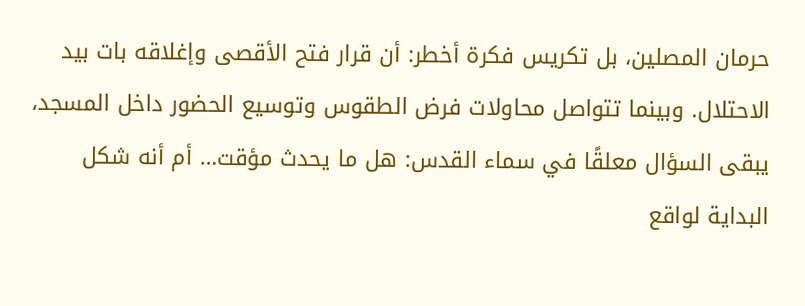حرمان المصلين، بل تكريس فكرة أخطر: أن قرار فتح الأقصى وإغلاقه بات بيد الاحتلال. وبينما تتواصل محاولات فرض الطقوس وتوسيع الحضور داخل المسجد، يبقى السؤال معلقًا في سماء القدس: هل ما يحدث مؤقت… أم أنه شكل البداية لواقع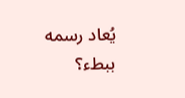يُعاد رسمه ببطء؟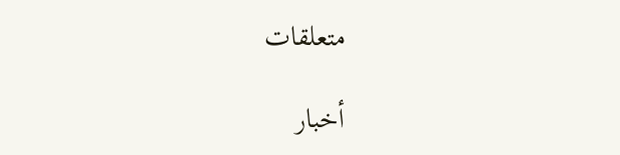متعلقات

أخبار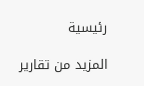رئيسية

المزيد من تقارير